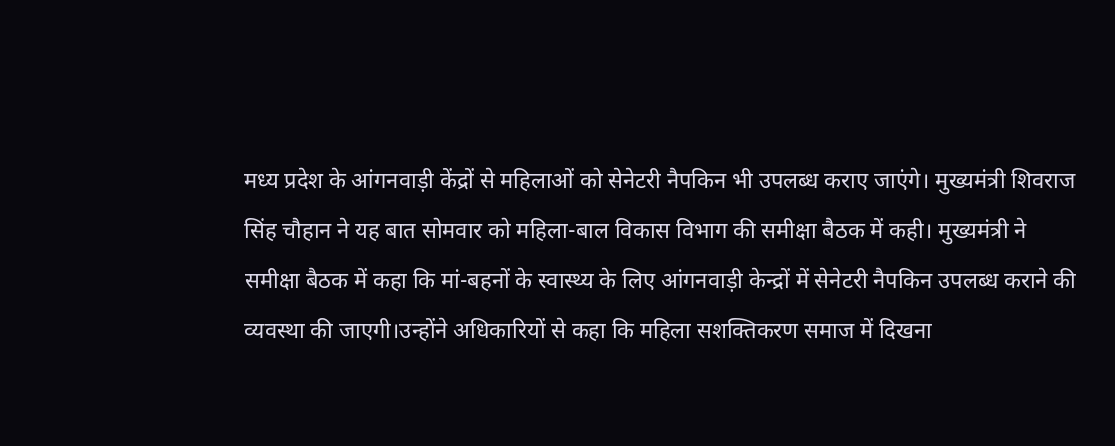मध्य प्रदेश के आंगनवाड़ी केंद्रों से महिलाओं को सेनेटरी नैपकिन भी उपलब्ध कराए जाएंगे। मुख्यमंत्री शिवराज सिंह चौहान ने यह बात सोमवार को महिला-बाल विकास विभाग की समीक्षा बैठक में कही। मुख्यमंत्री ने समीक्षा बैठक में कहा कि मां-बहनों के स्वास्थ्य के लिए आंगनवाड़ी केन्द्रों में सेनेटरी नैपकिन उपलब्ध कराने की व्यवस्था की जाएगी।उन्होंने अधिकारियों से कहा कि महिला सशक्तिकरण समाज में दिखना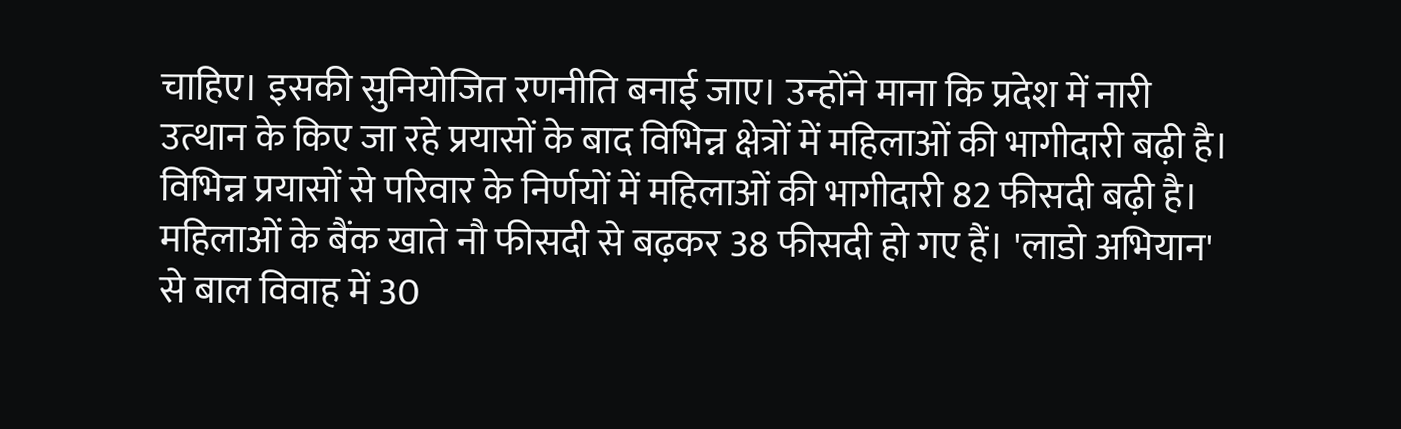चाहिए। इसकी सुनियोजित रणनीति बनाई जाए। उन्होंने माना कि प्रदेश में नारी उत्थान के किए जा रहे प्रयासों के बाद विभिन्न क्षेत्रों में महिलाओं की भागीदारी बढ़ी है। विभिन्न प्रयासों से परिवार के निर्णयों में महिलाओं की भागीदारी 82 फीसदी बढ़ी है। महिलाओं के बैंक खाते नौ फीसदी से बढ़कर 38 फीसदी हो गए हैं। 'लाडो अभियान' से बाल विवाह में 30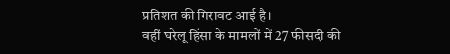प्रतिशत की गिरावट आई है।
वहीं घरेलू हिंसा के मामलों में 27 फीसदी की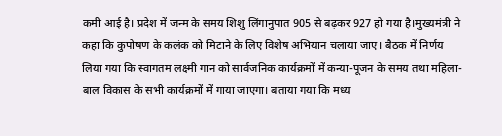कमी आई है। प्रदेश में जन्म के समय शिशु लिंगानुपात 905 से बढ़कर 927 हो गया है।मुख्यमंत्री ने कहा कि कुपोषण के कलंक को मिटाने के लिए विशेष अभियान चलाया जाए। बैठक में निर्णय लिया गया कि स्वागतम लक्ष्मी गान को सार्वजनिक कार्यक्रमों में कन्या-पूजन के समय तथा महिला-बाल विकास के सभी कार्यक्रमों में गाया जाएगा। बताया गया कि मध्य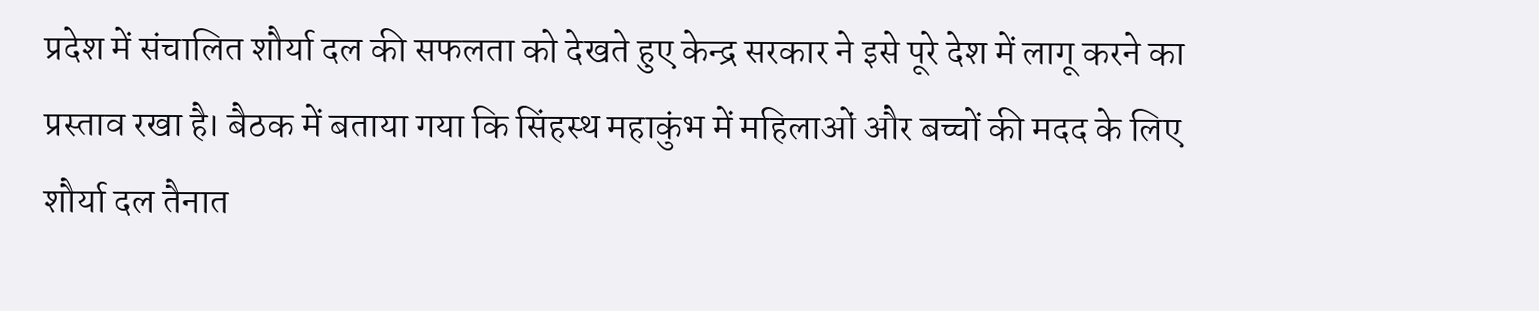प्रदेश में संचालित शौर्या दल की सफलता को देखते हुए केन्द्र सरकार ने इसे पूरे देश में लागू करने का प्रस्ताव रखा है। बैठक में बताया गया कि सिंहस्थ महाकुंभ में महिलाओं और बच्चों की मदद के लिए शौर्या दल तैनात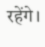रहेंगे।